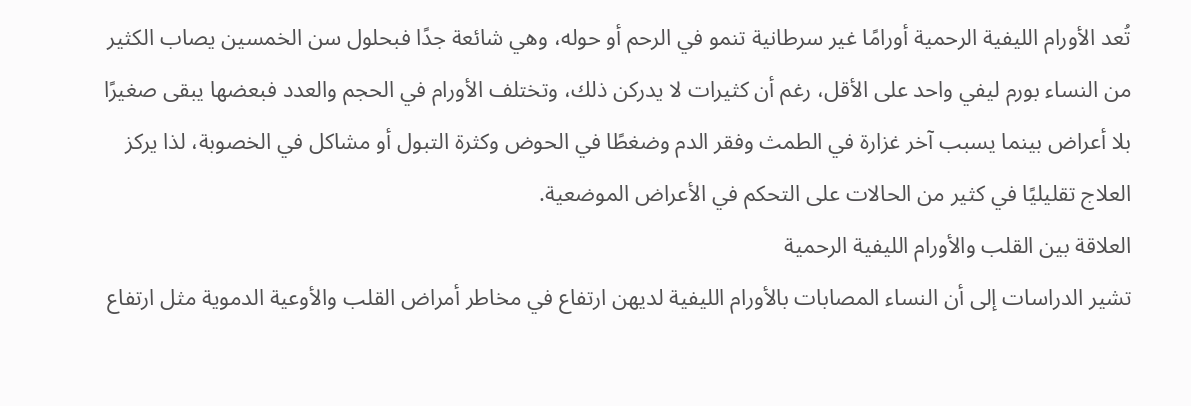تُعد الأورام الليفية الرحمية أورامًا غير سرطانية تنمو في الرحم أو حوله، وهي شائعة جدًا فبحلول سن الخمسين يصاب الكثير من النساء بورم ليفي واحد على الأقل، رغم أن كثيرات لا يدركن ذلك، وتختلف الأورام في الحجم والعدد فبعضها يبقى صغيرًا بلا أعراض بينما يسبب آخر غزارة في الطمث وفقر الدم وضغطًا في الحوض وكثرة التبول أو مشاكل في الخصوبة، لذا يركز العلاج تقليليًا في كثير من الحالات على التحكم في الأعراض الموضعية.
العلاقة بين القلب والأورام الليفية الرحمية
تشير الدراسات إلى أن النساء المصابات بالأورام الليفية لديهن ارتفاع في مخاطر أمراض القلب والأوعية الدموية مثل ارتفاع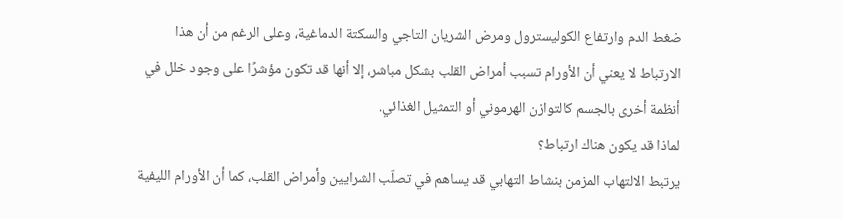ضغط الدم وارتفاع الكوليسترول ومرض الشريان التاجي والسكتة الدماغية، وعلى الرغم من أن هذا الارتباط لا يعني أن الأورام تسبب أمراض القلب بشكل مباشر، إلا أنها قد تكون مؤشرًا على وجود خلل في أنظمة أخرى بالجسم كالتوازن الهرموني أو التمثيل الغذائي.
لماذا قد يكون هناك ارتباط؟
يرتبط الالتهاب المزمن بنشاط التهابي قد يساهم في تصلّب الشرايين وأمراض القلب، كما أن الأورام الليفية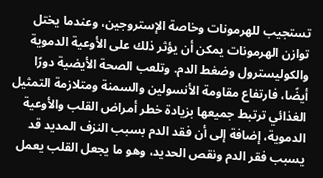تستجيب للهرمونات وخاصة الإستروجين، وعندما يختل توازن الهرمونات يمكن أن يؤثر ذلك على الأوعية الدموية والكوليسترول وضغط الدم. وتلعب الصحة الأيضية دورًا أيضًا، فارتفاع مقاومة الأنسولين والسمنة ومتلازمة التمثيل الغذائي ترتبط جميعها بزيادة خطر أمراض القلب والأوعية الدموية، إضافة إلى أن فقد الدم بسبب النزف المديد قد يسبب فقر الدم ونقص الحديد، وهو ما يجعل القلب يعمل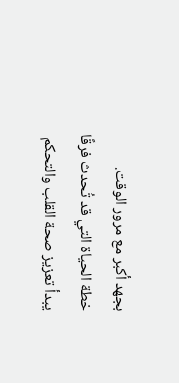بجهد أكبر مع مرور الوقت.
خطة الحياة التي قد تُحدث فرقًا
يبدأ تعزيز صحة القلب والتحكم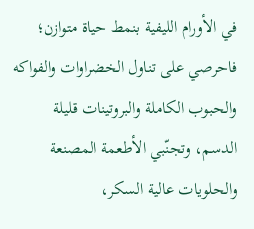في الأورام الليفية بنمط حياة متوازن؛ فاحرصي على تناول الخضراوات والفواكه والحبوب الكاملة والبروتينات قليلة الدسم، وتجنّبي الأطعمة المصنعة والحلويات عالية السكر،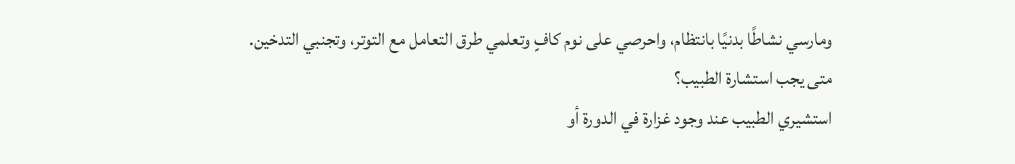ومارسي نشاطًا بدنيًا بانتظام، واحرصي على نوم كافٍ وتعلمي طرق التعامل مع التوتر، وتجنبي التدخين.
متى يجب استشارة الطبيب؟
استشيري الطبيب عند وجود غزارة في الدورة أو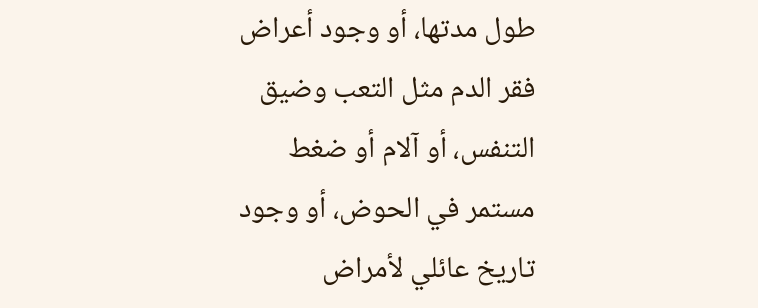طول مدتها، أو وجود أعراض فقر الدم مثل التعب وضيق التنفس، أو آلام أو ضغط مستمر في الحوض، أو وجود تاريخ عائلي لأمراض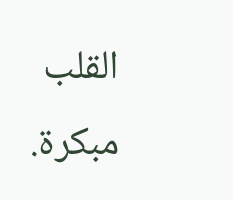القلب مبكرة.